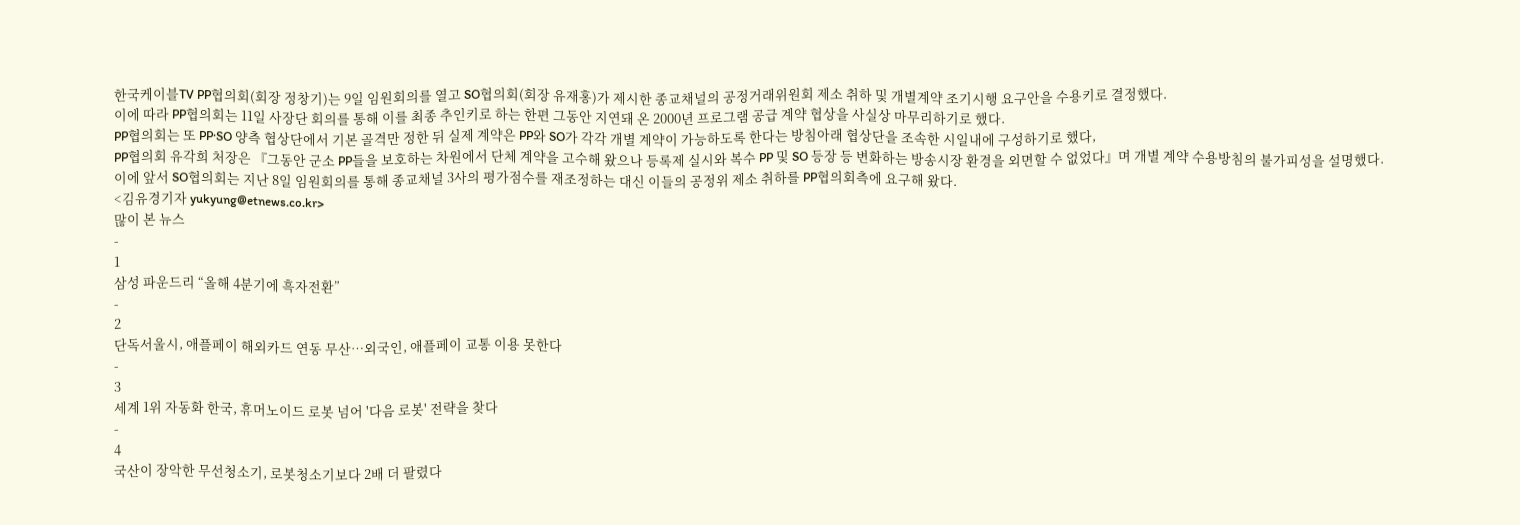한국케이블TV PP협의회(회장 정창기)는 9일 임원회의를 열고 SO협의회(회장 유재홍)가 제시한 종교채널의 공정거래위원회 제소 취하 및 개별계약 조기시행 요구안을 수용키로 결정했다.
이에 따라 PP협의회는 11일 사장단 회의를 통해 이를 최종 추인키로 하는 한편 그동안 지연돼 온 2000년 프로그램 공급 계약 협상을 사실상 마무리하기로 했다.
PP협의회는 또 PP·SO 양측 협상단에서 기본 골격만 정한 뒤 실제 계약은 PP와 SO가 각각 개별 계약이 가능하도록 한다는 방침아래 협상단을 조속한 시일내에 구성하기로 했다,
PP협의회 유각희 처장은 『그동안 군소 PP들을 보호하는 차원에서 단체 계약을 고수해 왔으나 등록제 실시와 복수 PP 및 SO 등장 등 변화하는 방송시장 환경을 외면할 수 없었다』며 개별 계약 수용방침의 불가피성을 설명했다.
이에 앞서 SO협의회는 지난 8일 임원회의를 통해 종교채널 3사의 평가점수를 재조정하는 대신 이들의 공정위 제소 취하를 PP협의회측에 요구해 왔다.
<김유경기자 yukyung@etnews.co.kr>
많이 본 뉴스
-
1
삼성 파운드리 “올해 4분기에 흑자전환”
-
2
단독서울시, 애플페이 해외카드 연동 무산…외국인, 애플페이 교통 이용 못한다
-
3
세계 1위 자동화 한국, 휴머노이드 로봇 넘어 '다음 로봇' 전략을 찾다
-
4
국산이 장악한 무선청소기, 로봇청소기보다 2배 더 팔렸다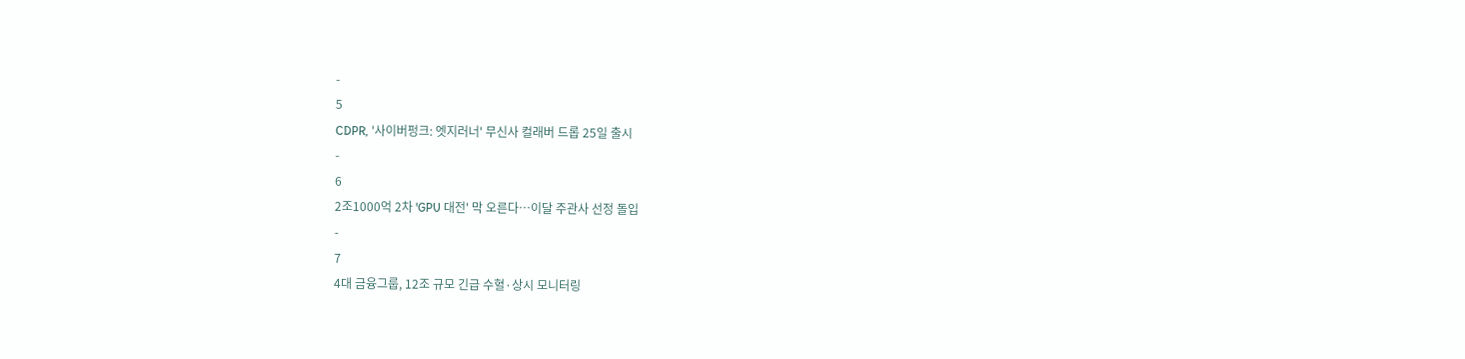-
5
CDPR, '사이버펑크: 엣지러너' 무신사 컬래버 드롭 25일 출시
-
6
2조1000억 2차 'GPU 대전' 막 오른다…이달 주관사 선정 돌입
-
7
4대 금융그룹, 12조 규모 긴급 수혈·상시 모니터링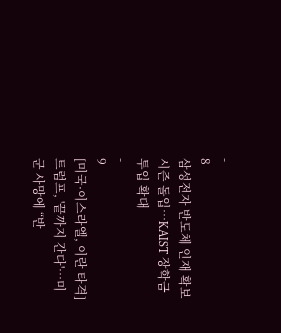-
8
삼성전자 반도체 인재 확보 시즌 돌입…KAIST 장학금 투입 확대
-
9
[미국·이스라엘, 이란 타격]트럼프, '끝까지 간다'…미군 사망에 “반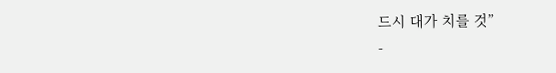드시 대가 치를 것”
-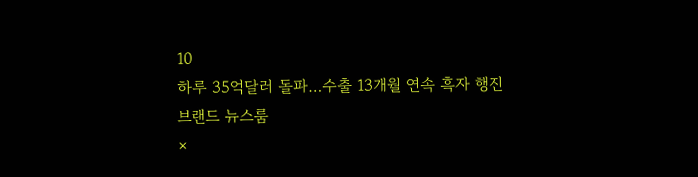10
하루 35억달러 돌파…수출 13개월 연속 흑자 행진
브랜드 뉴스룸
×